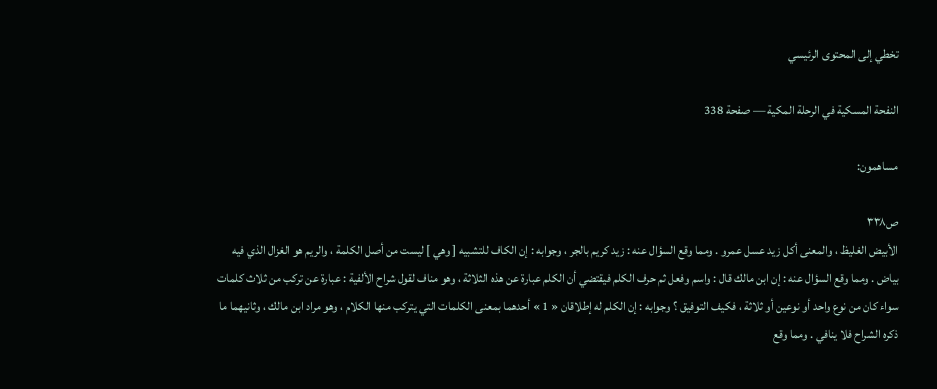تخطي إلى المحتوى الرئيسي

النفحة المسكية في الرحلة المكية — صفحة 338

مساهمون:

ص٣٣٨
الأبيض الغليظ ، والمعنى أكل زيد عسل عمرو . ومما وقع السؤال عنه : زيد كريم بالجر ، وجوابه : إن الكاف للتشبيه [ وهي ] ليست من أصل الكلمة ، والريم هو الغزال الذي فيه بياض . ومما وقع السؤال عنه : إن ابن مالك قال : واسم وفعل ثم حرف الكلم فيقتضي أن الكلم عبارة عن هذه الثلاثة ، وهو مناف لقول شراح الألفية : عبارة عن تركب من ثلاث كلمات سواء كان من نوع واحد أو نوعين أو ثلاثة ، فكيف التوفيق ؟ وجوابه : إن الكلم له إطلاقان « 1 » أحدهما بمعنى الكلمات التي يتركب منها الكلام ، وهو مراد ابن مالك ، وثانيهما ما ذكره الشراح فلا ينافي . ومما وقع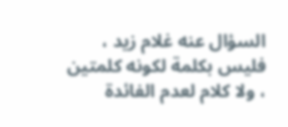السؤال عنه غلام زيد ، فليس بكلمة لكونه كلمتين ، ولا كلام لعدم الفائدة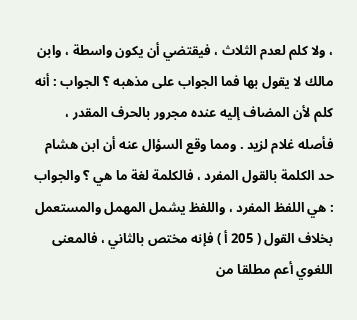، ولا كلم لعدم الثلاث ، فيقتضي أن يكون واسطة ، وابن مالك لا يقول بها فما الجواب على مذهبه ؟ الجواب : أنه كلم لأن المضاف إليه عنده مجرور بالحرف المقدر ، فأصله غلام لزيد . ومما وقع السؤال عنه أن ابن هشام حد الكلمة بالقول المفرد ، فالكلمة لغة ما هي ؟ والجواب : هي اللفظ المفرد ، واللفظ يشمل المهمل والمستعمل بخلاف القول ( 205 أ ) فإنه مختص بالثاني ، فالمعنى اللغوي أعم مطلقا من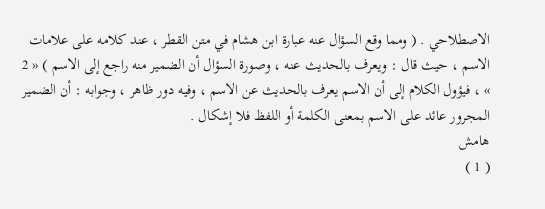الاصطلاحي . ( ومما وقع السؤال عنه عبارة ابن هشام في متن القطر ، عند كلامه على علامات الاسم ، حيث قال : ويعرف بالحديث عنه ، وصورة السؤال أن الضمير منه راجع إلى الاسم ) « 2 » ، فيؤول الكلام إلى أن الاسم يعرف بالحديث عن الاسم ، وفيه دور ظاهر ، وجوابه : أن الضمير المجرور عائد على الاسم بمعنى الكلمة أو اللفظ فلا إشكال .
هامش
( 1 )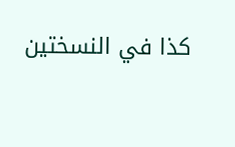كذا في النسختين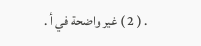. ( 2 ) غير واضحة في أ .